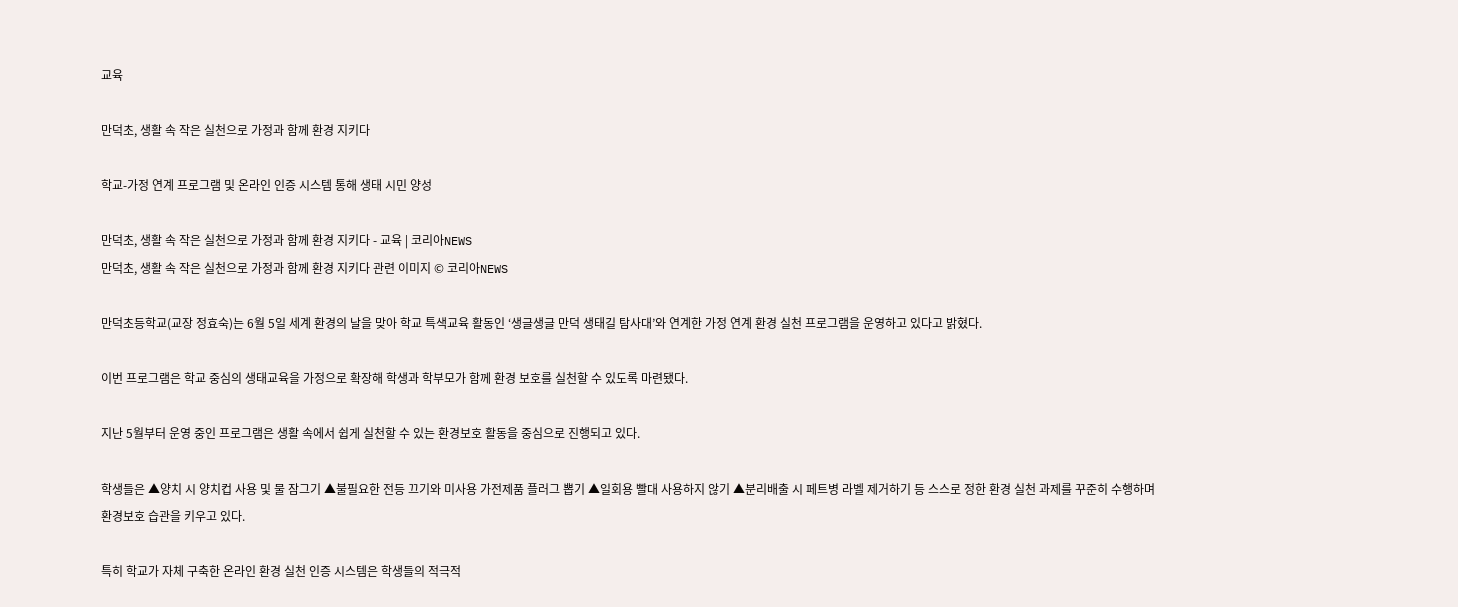교육

만덕초, 생활 속 작은 실천으로 가정과 함께 환경 지키다

학교-가정 연계 프로그램 및 온라인 인증 시스템 통해 생태 시민 양성

만덕초, 생활 속 작은 실천으로 가정과 함께 환경 지키다 - 교육 | 코리아NEWS
만덕초, 생활 속 작은 실천으로 가정과 함께 환경 지키다 관련 이미지 © 코리아NEWS

만덕초등학교(교장 정효숙)는 6월 5일 세계 환경의 날을 맞아 학교 특색교육 활동인 ‘생글생글 만덕 생태길 탐사대’와 연계한 가정 연계 환경 실천 프로그램을 운영하고 있다고 밝혔다.

이번 프로그램은 학교 중심의 생태교육을 가정으로 확장해 학생과 학부모가 함께 환경 보호를 실천할 수 있도록 마련됐다.

지난 5월부터 운영 중인 프로그램은 생활 속에서 쉽게 실천할 수 있는 환경보호 활동을 중심으로 진행되고 있다.

학생들은 ▲양치 시 양치컵 사용 및 물 잠그기 ▲불필요한 전등 끄기와 미사용 가전제품 플러그 뽑기 ▲일회용 빨대 사용하지 않기 ▲분리배출 시 페트병 라벨 제거하기 등 스스로 정한 환경 실천 과제를 꾸준히 수행하며 환경보호 습관을 키우고 있다.

특히 학교가 자체 구축한 온라인 환경 실천 인증 시스템은 학생들의 적극적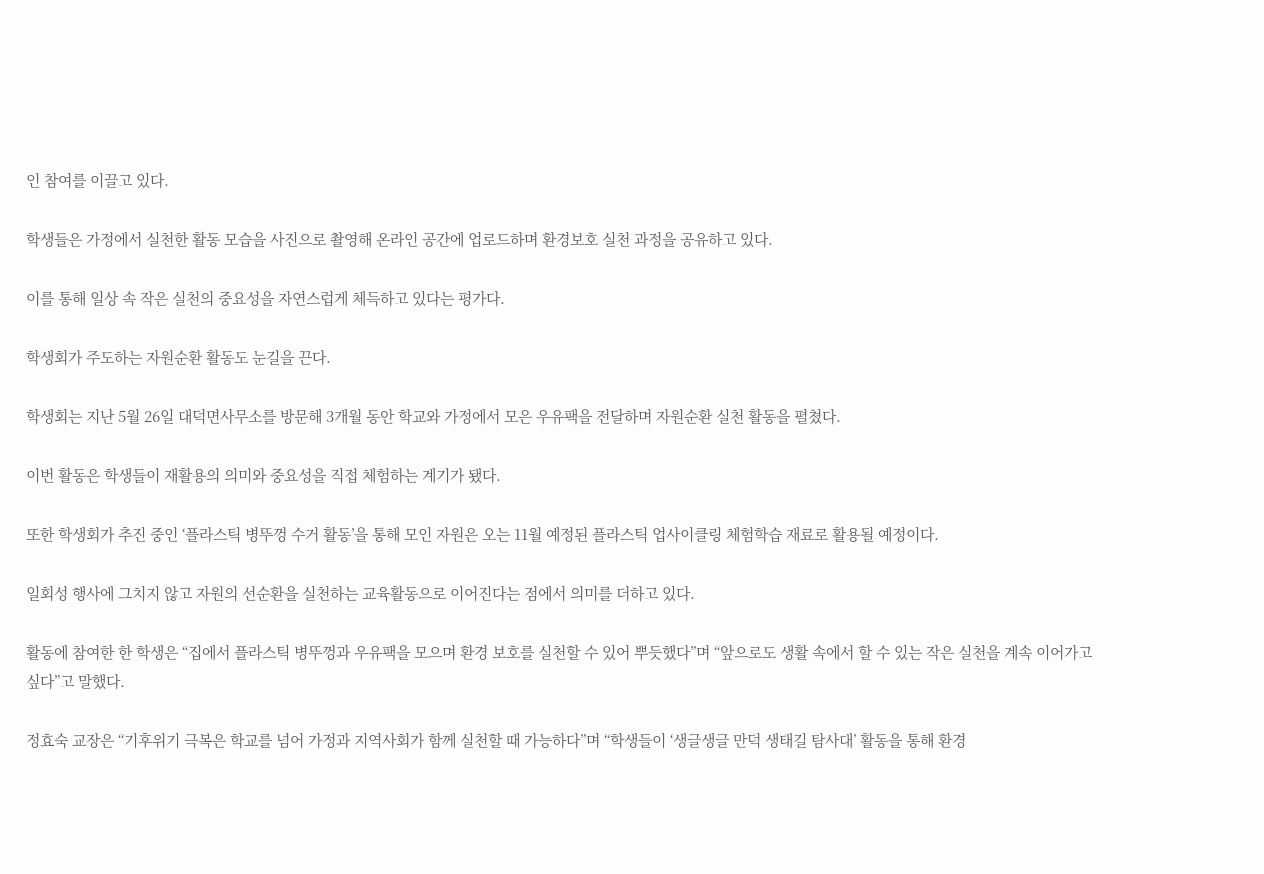인 참여를 이끌고 있다.

학생들은 가정에서 실천한 활동 모습을 사진으로 촬영해 온라인 공간에 업로드하며 환경보호 실천 과정을 공유하고 있다.

이를 통해 일상 속 작은 실천의 중요성을 자연스럽게 체득하고 있다는 평가다.

학생회가 주도하는 자원순환 활동도 눈길을 끈다.

학생회는 지난 5월 26일 대덕면사무소를 방문해 3개월 동안 학교와 가정에서 모은 우유팩을 전달하며 자원순환 실천 활동을 펼쳤다.

이번 활동은 학생들이 재활용의 의미와 중요성을 직접 체험하는 계기가 됐다.

또한 학생회가 추진 중인 ‘플라스틱 병뚜껑 수거 활동’을 통해 모인 자원은 오는 11월 예정된 플라스틱 업사이클링 체험학습 재료로 활용될 예정이다.

일회성 행사에 그치지 않고 자원의 선순환을 실천하는 교육활동으로 이어진다는 점에서 의미를 더하고 있다.

활동에 참여한 한 학생은 “집에서 플라스틱 병뚜껑과 우유팩을 모으며 환경 보호를 실천할 수 있어 뿌듯했다”며 “앞으로도 생활 속에서 할 수 있는 작은 실천을 계속 이어가고 싶다”고 말했다.

정효숙 교장은 “기후위기 극복은 학교를 넘어 가정과 지역사회가 함께 실천할 때 가능하다”며 “학생들이 ‘생글생글 만덕 생태길 탐사대’ 활동을 통해 환경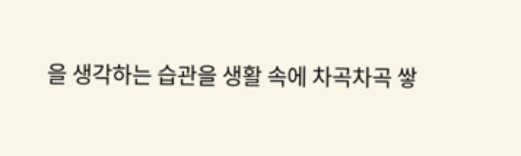을 생각하는 습관을 생활 속에 차곡차곡 쌓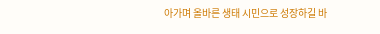아가며 올바른 생태 시민으로 성장하길 바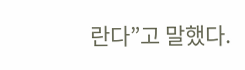란다”고 말했다.